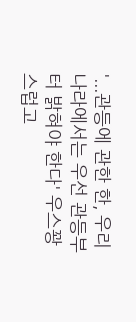'...관등에 관한 한, 우리나라에서는 우선 관등부터 밝혀야 한다' 우스꽝스럽고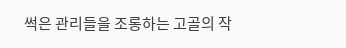썩은 관리들을 조롱하는 고골의 작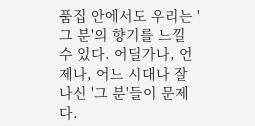품집 안에서도 우리는 '그 분'의 향기를 느낄 수 있다. 어딜가나, 언제나, 어느 시대나 잘나신 '그 분'들이 문제다.